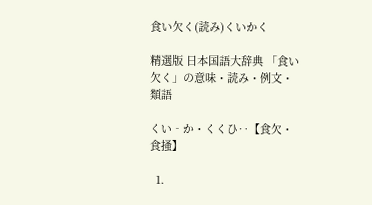食い欠く(読み)くいかく

精選版 日本国語大辞典 「食い欠く」の意味・読み・例文・類語

くい‐か・くくひ‥【食欠・食掻】

  1.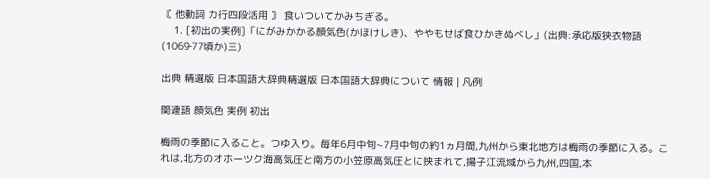〘 他動詞 カ行四段活用 〙 食いついてかみちぎる。
    1. [初出の実例]「にがみかかる顔気色(かほけしき)、ややもせば食ひかきぬべし」(出典:承応版狭衣物語(1069‐77頃か)三)

出典 精選版 日本国語大辞典精選版 日本国語大辞典について 情報 | 凡例

関連語 顔気色 実例 初出

梅雨の季節に入ること。つゆ入り。毎年6月中旬~7月中旬の約1ヵ月間,九州から東北地方は梅雨の季節に入る。これは,北方のオホーツク海高気圧と南方の小笠原高気圧とに挟まれて,揚子江流域から九州,四国,本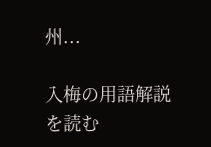州...

入梅の用語解説を読む